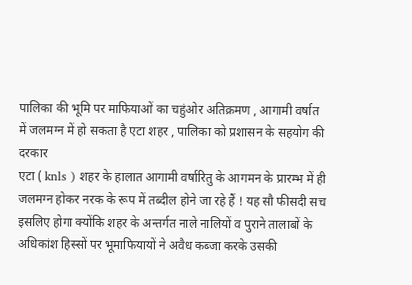पालिका की भूमि पर माफियाओं का चहुंओर अतिक्रमण , आगामी वर्षात में जलमग्न में हो सकता है एटा शहर , पालिका को प्रशासन के सहयोग की दरकार
एटा ( knls ) शहर के हालात आगामी वर्षारितु के आगमन के प्रारम्भ में ही जलमग्न होकर नरक के रूप में तब्दील होने जा रहे हैं ! यह सौ फीसदी सच इसलिए होगा क्योंकि शहर के अन्तर्गत नाले नालियों व पुराने तालाबों के अधिकांश हिस्सों पर भूमाफियायों ने अवैध कब्जा करके उसकी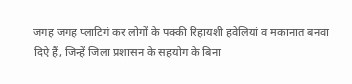जगह जगह प्लाटिगं कर लोगों के पक्की रिहायशी हवेलियां व मकानात बनवा दिऐ हैं, जिन्हें जिला प्रशासन के सहयोग के बिना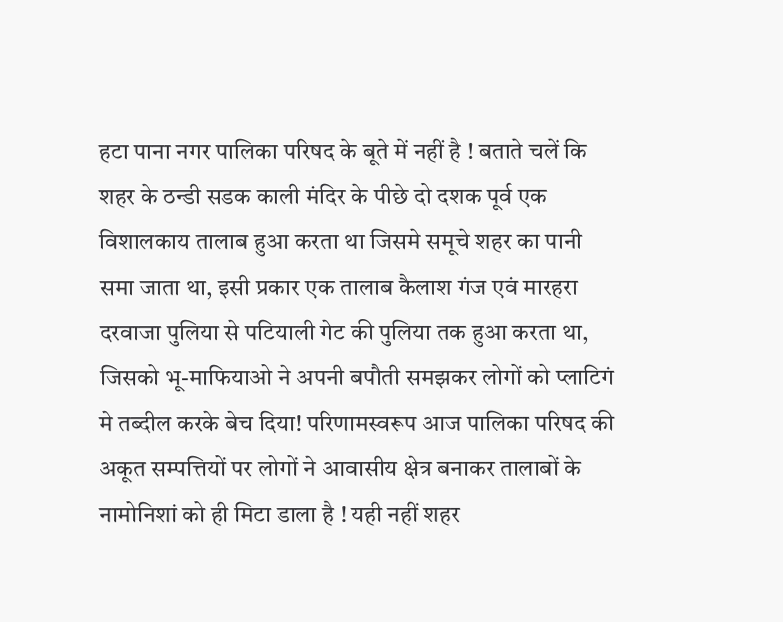हटा पाना नगर पालिका परिषद के बूते में नहीं है ! बताते चलें कि शहर के ठन्डी सडक काली मंदिर के पीछे दो दशक पूर्व एक विशालकाय तालाब हुआ करता था जिसमे समूचे शहर का पानी समा जाता था, इसी प्रकार एक तालाब कैलाश गंज एवं मारहरा दरवाजा पुलिया से पटियाली गेट की पुलिया तक हुआ करता था, जिसको भू-माफियाओ ने अपनी बपौती समझकर लोगों को प्लाटिगं मे तब्दील करके बेच दिया! परिणामस्वरूप आज पालिका परिषद की अकूत सम्पत्तियों पर लोगों ने आवासीय क्षेत्र बनाकर तालाबों के नामोनिशां को ही मिटा डाला है ! यही नहीं शहर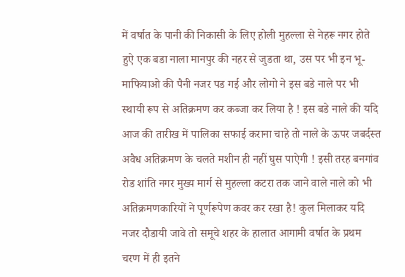में वर्षात के पानी की निकासी के लिए होली मुहल्ला से नेहरू नगर होते हुऐ एक बडा नाला मानपुर की नहर से जुडता था, उस पर भी इन भू-माफियाओ की पैनी नजर पड गई और लोगो ने इस बडे नाले पर भी स्थायी रूप से अतिक्रमण कर कब्जा कर लिया है ! इस बडे नाले की यदि आज की तारीख में पालिका सफाई कराना चाहे तो नाले के ऊपर जबर्दस्त अवैध अतिक्रमण के चलते मशीन ही नहीं घुस पाऐगी ! इसी तरह बनगांव रोड शांति नगर मुख्य मार्ग से मुहल्ला कटरा तक जाने वाले नाले को भी अतिक्रमणकारियों ने पूर्णरूपेण कवर कर रखा है! कुल मिलाकर यदि नजर दौडायी जावे तो समूचे शहर के हालात आगामी वर्षात के प्रथम चरण में ही इतने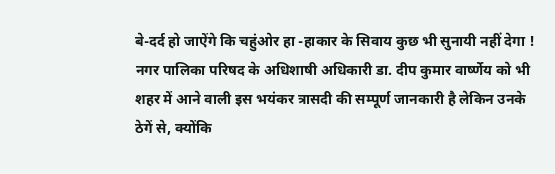बे-दर्द हो जाऐंगे कि चहुंओर हा -हाकार के सिवाय कुछ भी सुनायी नहीं देगा ! नगर पालिका परिषद के अधिशाषी अधिकारी डा. दीप कुमार वार्ष्णेय को भी शहर में आने वाली इस भयंकर त्रासदी की सम्पूर्ण जानकारी है लेकिन उनके ठेगें से, क्योंकि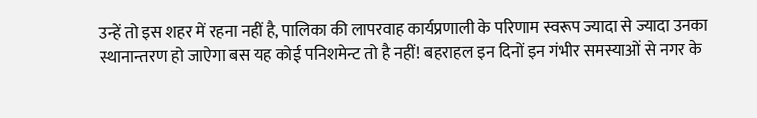उन्हें तो इस शहर में रहना नहीं है, पालिका की लापरवाह कार्यप्रणाली के परिणाम स्वरूप ज्यादा से ज्यादा उनका स्थानान्तरण हो जाऐगा बस यह कोई पनिशमेन्ट तो है नहीं! बहराहल इन दिनों इन गंभीर समस्याओं से नगर के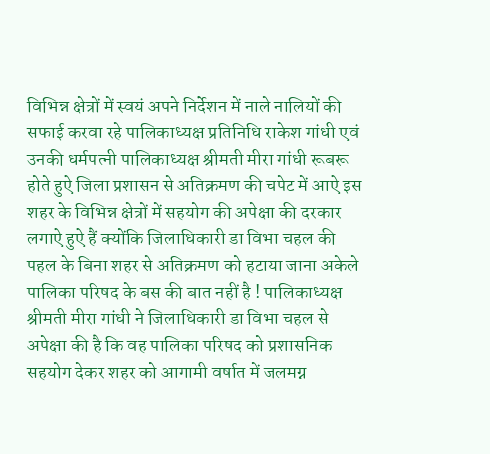विभिन्न क्षेत्रों में स्वयं अपने निर्देशन में नाले नालियों की सफाई करवा रहे पालिकाध्यक्ष प्रतिनिधि राकेश गांधी एवं उनकी धर्मपत्नी पालिकाध्यक्ष श्रीमती मीरा गांधी रूबरू होते हुऐ जिला प्रशासन से अतिक्रमण की चपेट में आऐ इस शहर के विभिन्न क्षेत्रों में सहयोग की अपेक्षा की दरकार लगाऐ हुऐ हैं क्योंकि जिलाधिकारी डा विभा चहल की पहल के बिना शहर से अतिक्रमण को हटाया जाना अकेले पालिका परिषद के बस की बात नहीं है ! पालिकाध्यक्ष श्रीमती मीरा गांधी ने जिलाधिकारी डा विभा चहल से अपेक्षा की है कि वह पालिका परिषद को प्रशासनिक सहयोग देकर शहर को आगामी वर्षात में जलमग्न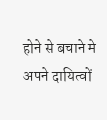होने से बचाने मे अपने दायित्वों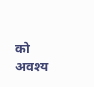को अवश्य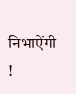निभाऐंगी !